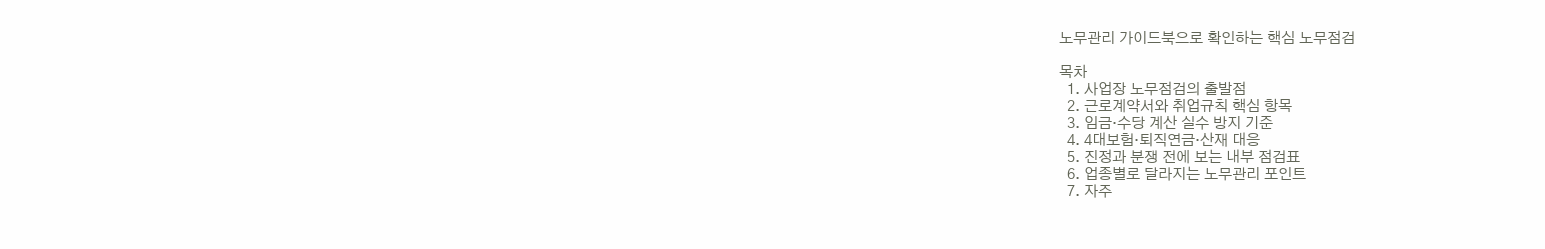노무관리 가이드북으로 확인하는 핵심 노무점검

목차
  1. 사업장 노무점검의 출발점
  2. 근로계약서와 취업규칙 핵심 항목
  3. 임금·수당 계산 실수 방지 기준
  4. 4대보험·퇴직연금·산재 대응
  5. 진정과 분쟁 전에 보는 내부 점검표
  6. 업종별로 달라지는 노무관리 포인트
  7. 자주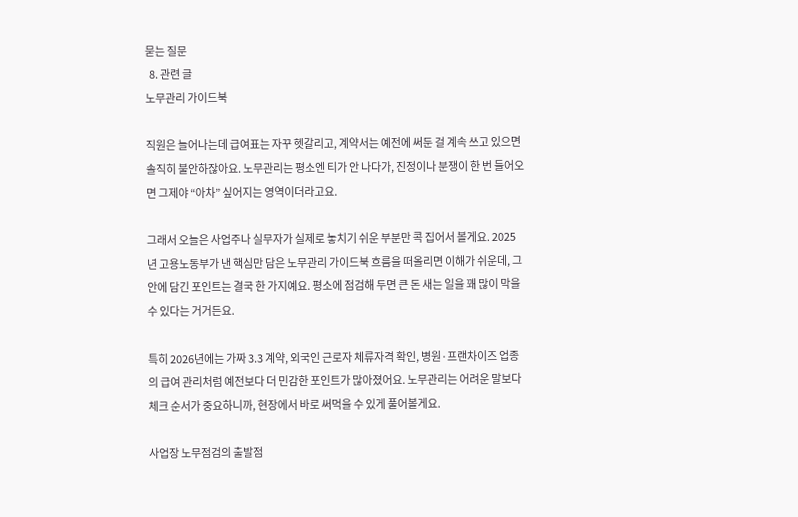묻는 질문
  8. 관련 글
노무관리 가이드북

직원은 늘어나는데 급여표는 자꾸 헷갈리고, 계약서는 예전에 써둔 걸 계속 쓰고 있으면 솔직히 불안하잖아요. 노무관리는 평소엔 티가 안 나다가, 진정이나 분쟁이 한 번 들어오면 그제야 “아차” 싶어지는 영역이더라고요.

그래서 오늘은 사업주나 실무자가 실제로 놓치기 쉬운 부분만 콕 집어서 볼게요. 2025년 고용노동부가 낸 핵심만 담은 노무관리 가이드북 흐름을 떠올리면 이해가 쉬운데, 그 안에 담긴 포인트는 결국 한 가지예요. 평소에 점검해 두면 큰 돈 새는 일을 꽤 많이 막을 수 있다는 거거든요.

특히 2026년에는 가짜 3.3 계약, 외국인 근로자 체류자격 확인, 병원·프랜차이즈 업종의 급여 관리처럼 예전보다 더 민감한 포인트가 많아졌어요. 노무관리는 어려운 말보다 체크 순서가 중요하니까, 현장에서 바로 써먹을 수 있게 풀어볼게요.

사업장 노무점검의 출발점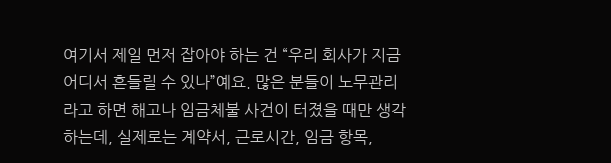여기서 제일 먼저 잡아야 하는 건 “우리 회사가 지금 어디서 흔들릴 수 있나”예요. 많은 분들이 노무관리라고 하면 해고나 임금체불 사건이 터졌을 때만 생각하는데, 실제로는 계약서, 근로시간, 임금 항목,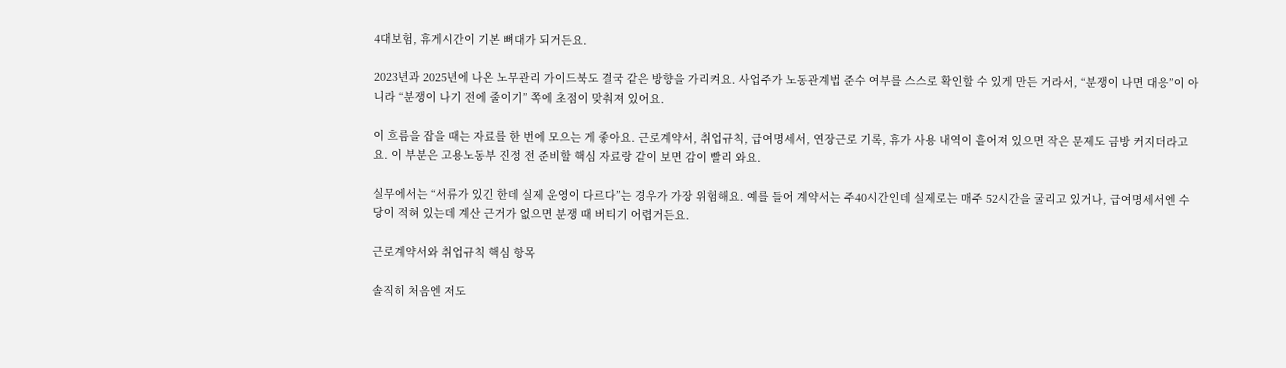4대보험, 휴게시간이 기본 뼈대가 되거든요.

2023년과 2025년에 나온 노무관리 가이드북도 결국 같은 방향을 가리켜요. 사업주가 노동관계법 준수 여부를 스스로 확인할 수 있게 만든 거라서, “분쟁이 나면 대응”이 아니라 “분쟁이 나기 전에 줄이기” 쪽에 초점이 맞춰져 있어요.

이 흐름을 잡을 때는 자료를 한 번에 모으는 게 좋아요. 근로계약서, 취업규칙, 급여명세서, 연장근로 기록, 휴가 사용 내역이 흩어져 있으면 작은 문제도 금방 커지더라고요. 이 부분은 고용노동부 진정 전 준비할 핵심 자료랑 같이 보면 감이 빨리 와요.

실무에서는 “서류가 있긴 한데 실제 운영이 다르다”는 경우가 가장 위험해요. 예를 들어 계약서는 주40시간인데 실제로는 매주 52시간을 굴리고 있거나, 급여명세서엔 수당이 적혀 있는데 계산 근거가 없으면 분쟁 때 버티기 어렵거든요.

근로계약서와 취업규칙 핵심 항목

솔직히 처음엔 저도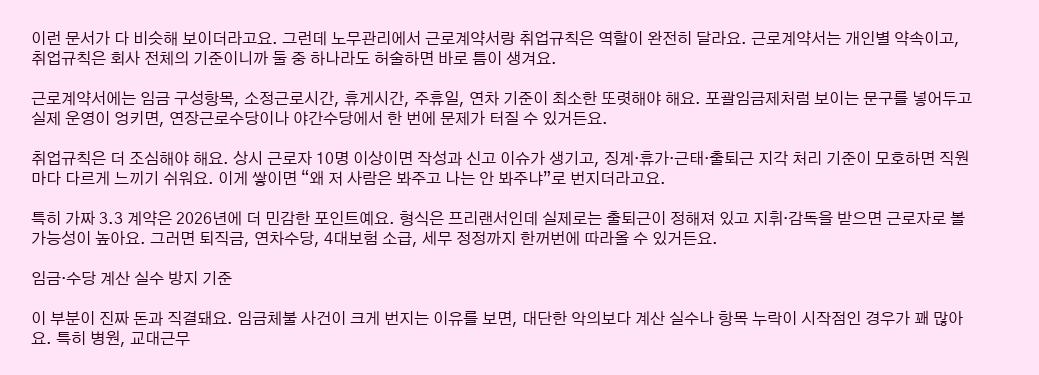이런 문서가 다 비슷해 보이더라고요. 그런데 노무관리에서 근로계약서랑 취업규칙은 역할이 완전히 달라요. 근로계약서는 개인별 약속이고, 취업규칙은 회사 전체의 기준이니까 둘 중 하나라도 허술하면 바로 틈이 생겨요.

근로계약서에는 임금 구성항목, 소정근로시간, 휴게시간, 주휴일, 연차 기준이 최소한 또렷해야 해요. 포괄임금제처럼 보이는 문구를 넣어두고 실제 운영이 엉키면, 연장근로수당이나 야간수당에서 한 번에 문제가 터질 수 있거든요.

취업규칙은 더 조심해야 해요. 상시 근로자 10명 이상이면 작성과 신고 이슈가 생기고, 징계·휴가·근태·출퇴근 지각 처리 기준이 모호하면 직원마다 다르게 느끼기 쉬워요. 이게 쌓이면 “왜 저 사람은 봐주고 나는 안 봐주냐”로 번지더라고요.

특히 가짜 3.3 계약은 2026년에 더 민감한 포인트예요. 형식은 프리랜서인데 실제로는 출퇴근이 정해져 있고 지휘·감독을 받으면 근로자로 볼 가능성이 높아요. 그러면 퇴직금, 연차수당, 4대보험 소급, 세무 정정까지 한꺼번에 따라올 수 있거든요.

임금·수당 계산 실수 방지 기준

이 부분이 진짜 돈과 직결돼요. 임금체불 사건이 크게 번지는 이유를 보면, 대단한 악의보다 계산 실수나 항목 누락이 시작점인 경우가 꽤 많아요. 특히 병원, 교대근무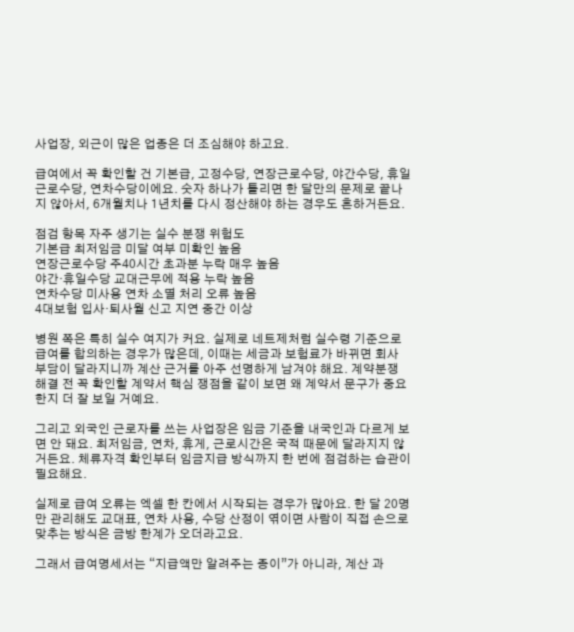사업장, 외근이 많은 업종은 더 조심해야 하고요.

급여에서 꼭 확인할 건 기본급, 고정수당, 연장근로수당, 야간수당, 휴일근로수당, 연차수당이에요. 숫자 하나가 틀리면 한 달만의 문제로 끝나지 않아서, 6개월치나 1년치를 다시 정산해야 하는 경우도 흔하거든요.

점검 항목 자주 생기는 실수 분쟁 위험도
기본급 최저임금 미달 여부 미확인 높음
연장근로수당 주40시간 초과분 누락 매우 높음
야간·휴일수당 교대근무에 적용 누락 높음
연차수당 미사용 연차 소멸 처리 오류 높음
4대보험 입사·퇴사월 신고 지연 중간 이상

병원 쪽은 특히 실수 여지가 커요. 실제로 네트제처럼 실수령 기준으로 급여를 합의하는 경우가 많은데, 이때는 세금과 보험료가 바뀌면 회사 부담이 달라지니까 계산 근거를 아주 선명하게 남겨야 해요. 계약분쟁 해결 전 꼭 확인할 계약서 핵심 쟁점을 같이 보면 왜 계약서 문구가 중요한지 더 잘 보일 거예요.

그리고 외국인 근로자를 쓰는 사업장은 임금 기준을 내국인과 다르게 보면 안 돼요. 최저임금, 연차, 휴게, 근로시간은 국적 때문에 달라지지 않거든요. 체류자격 확인부터 임금지급 방식까지 한 번에 점검하는 습관이 필요해요.

실제로 급여 오류는 엑셀 한 칸에서 시작되는 경우가 많아요. 한 달 20명만 관리해도 교대표, 연차 사용, 수당 산정이 엮이면 사람이 직접 손으로 맞추는 방식은 금방 한계가 오더라고요.

그래서 급여명세서는 “지급액만 알려주는 종이”가 아니라, 계산 과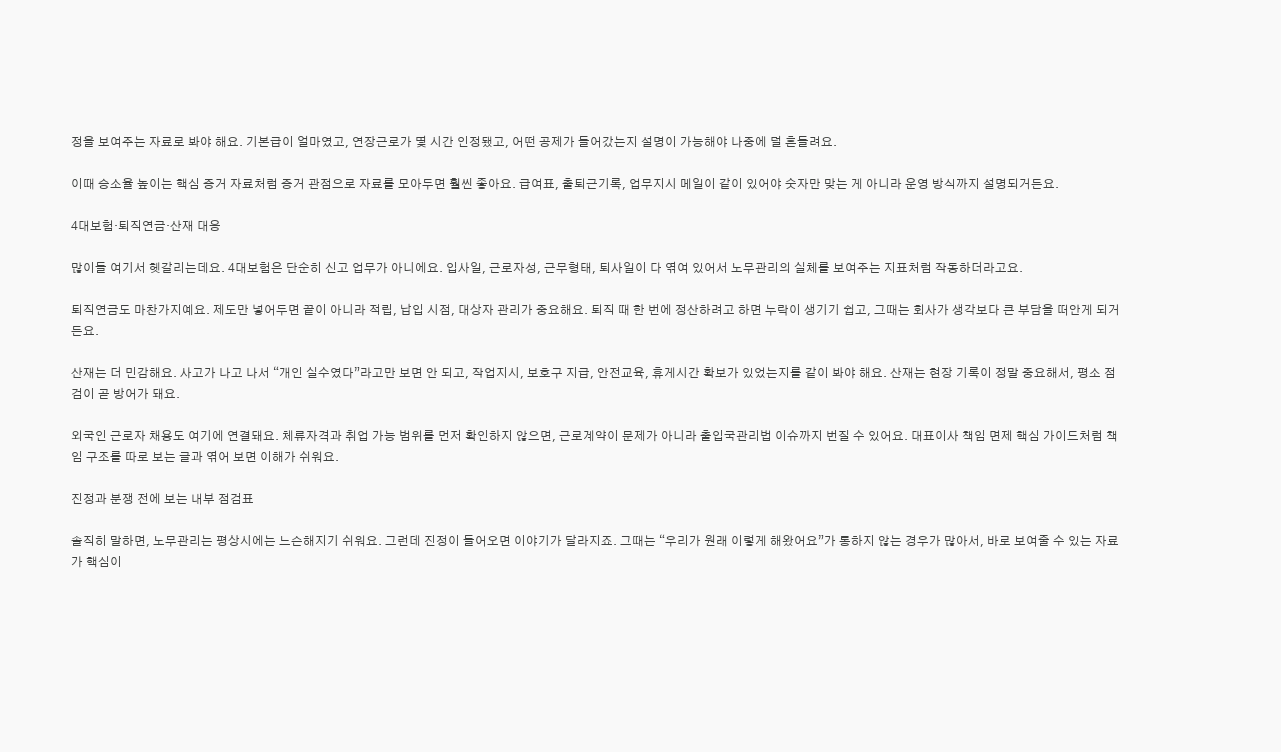정을 보여주는 자료로 봐야 해요. 기본급이 얼마였고, 연장근로가 몇 시간 인정됐고, 어떤 공제가 들어갔는지 설명이 가능해야 나중에 덜 흔들려요.

이때 승소율 높이는 핵심 증거 자료처럼 증거 관점으로 자료를 모아두면 훨씬 좋아요. 급여표, 출퇴근기록, 업무지시 메일이 같이 있어야 숫자만 맞는 게 아니라 운영 방식까지 설명되거든요.

4대보험·퇴직연금·산재 대응

많이들 여기서 헷갈리는데요. 4대보험은 단순히 신고 업무가 아니에요. 입사일, 근로자성, 근무형태, 퇴사일이 다 엮여 있어서 노무관리의 실체를 보여주는 지표처럼 작동하더라고요.

퇴직연금도 마찬가지예요. 제도만 넣어두면 끝이 아니라 적립, 납입 시점, 대상자 관리가 중요해요. 퇴직 때 한 번에 정산하려고 하면 누락이 생기기 쉽고, 그때는 회사가 생각보다 큰 부담을 떠안게 되거든요.

산재는 더 민감해요. 사고가 나고 나서 “개인 실수였다”라고만 보면 안 되고, 작업지시, 보호구 지급, 안전교육, 휴게시간 확보가 있었는지를 같이 봐야 해요. 산재는 현장 기록이 정말 중요해서, 평소 점검이 곧 방어가 돼요.

외국인 근로자 채용도 여기에 연결돼요. 체류자격과 취업 가능 범위를 먼저 확인하지 않으면, 근로계약이 문제가 아니라 출입국관리법 이슈까지 번질 수 있어요. 대표이사 책임 면제 핵심 가이드처럼 책임 구조를 따로 보는 글과 엮어 보면 이해가 쉬워요.

진정과 분쟁 전에 보는 내부 점검표

솔직히 말하면, 노무관리는 평상시에는 느슨해지기 쉬워요. 그런데 진정이 들어오면 이야기가 달라지죠. 그때는 “우리가 원래 이렇게 해왔어요”가 통하지 않는 경우가 많아서, 바로 보여줄 수 있는 자료가 핵심이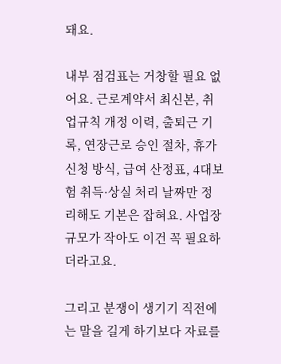돼요.

내부 점검표는 거창할 필요 없어요. 근로계약서 최신본, 취업규칙 개정 이력, 출퇴근 기록, 연장근로 승인 절차, 휴가 신청 방식, 급여 산정표, 4대보험 취득·상실 처리 날짜만 정리해도 기본은 잡혀요. 사업장 규모가 작아도 이건 꼭 필요하더라고요.

그리고 분쟁이 생기기 직전에는 말을 길게 하기보다 자료를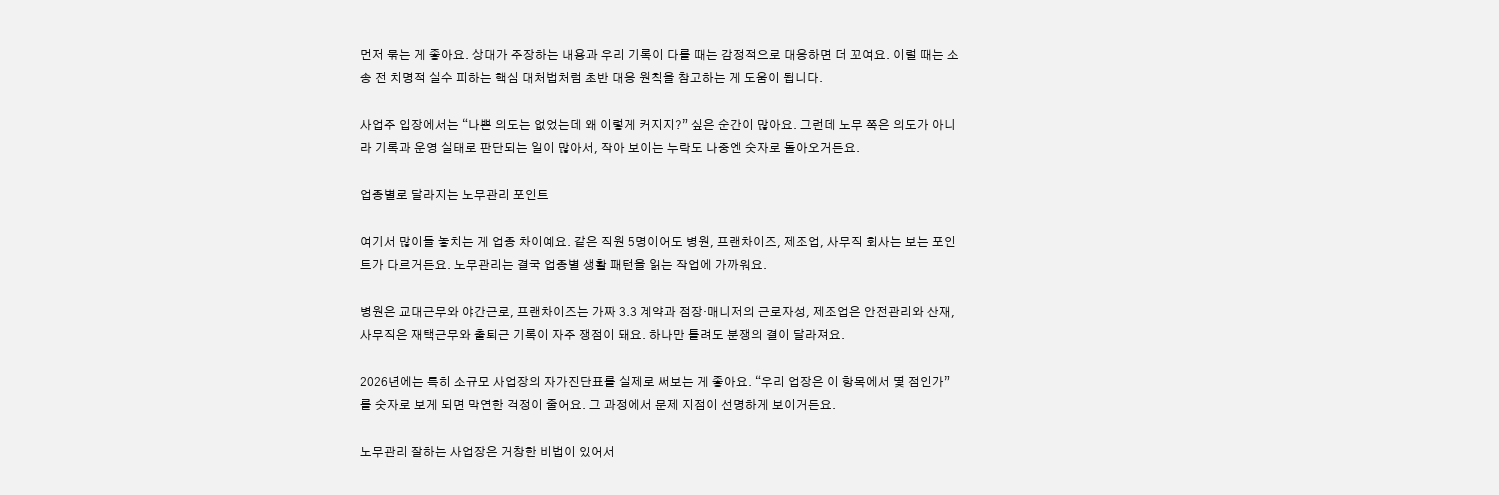먼저 묶는 게 좋아요. 상대가 주장하는 내용과 우리 기록이 다를 때는 감정적으로 대응하면 더 꼬여요. 이럴 때는 소송 전 치명적 실수 피하는 핵심 대처법처럼 초반 대응 원칙을 참고하는 게 도움이 됩니다.

사업주 입장에서는 “나쁜 의도는 없었는데 왜 이렇게 커지지?” 싶은 순간이 많아요. 그런데 노무 쪽은 의도가 아니라 기록과 운영 실태로 판단되는 일이 많아서, 작아 보이는 누락도 나중엔 숫자로 돌아오거든요.

업종별로 달라지는 노무관리 포인트

여기서 많이들 놓치는 게 업종 차이예요. 같은 직원 5명이어도 병원, 프랜차이즈, 제조업, 사무직 회사는 보는 포인트가 다르거든요. 노무관리는 결국 업종별 생활 패턴을 읽는 작업에 가까워요.

병원은 교대근무와 야간근로, 프랜차이즈는 가짜 3.3 계약과 점장·매니저의 근로자성, 제조업은 안전관리와 산재, 사무직은 재택근무와 출퇴근 기록이 자주 쟁점이 돼요. 하나만 틀려도 분쟁의 결이 달라져요.

2026년에는 특히 소규모 사업장의 자가진단표를 실제로 써보는 게 좋아요. “우리 업장은 이 항목에서 몇 점인가”를 숫자로 보게 되면 막연한 걱정이 줄어요. 그 과정에서 문제 지점이 선명하게 보이거든요.

노무관리 잘하는 사업장은 거창한 비법이 있어서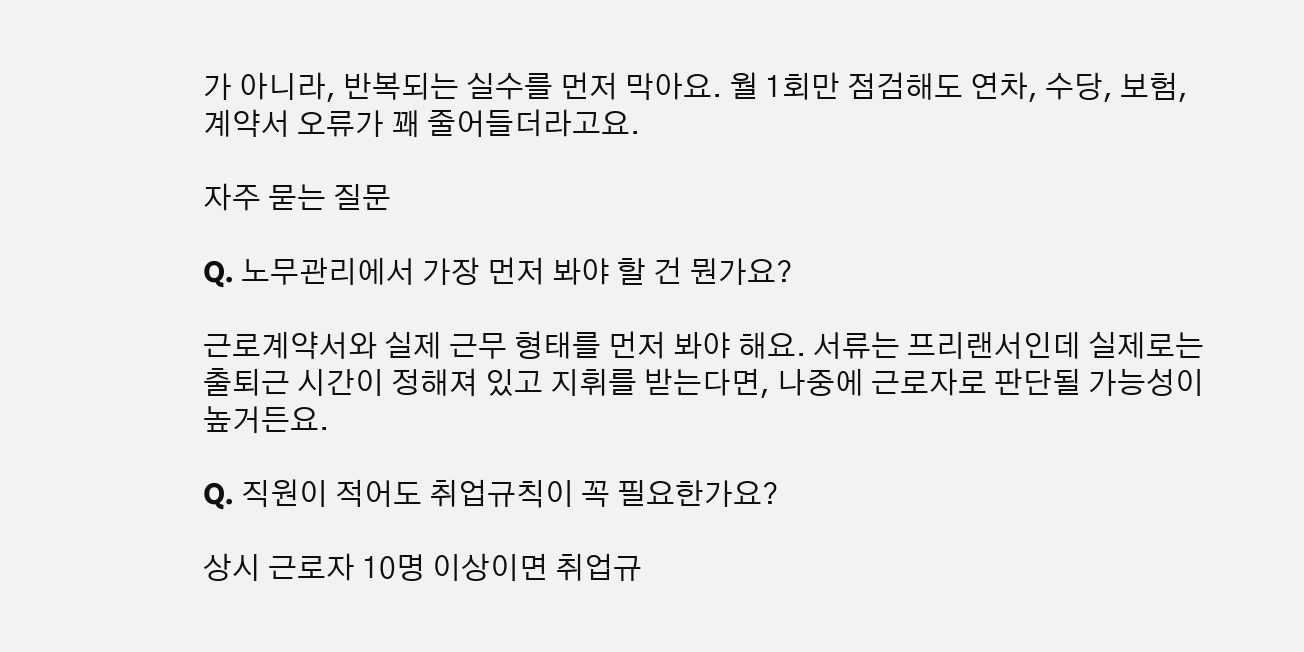가 아니라, 반복되는 실수를 먼저 막아요. 월 1회만 점검해도 연차, 수당, 보험, 계약서 오류가 꽤 줄어들더라고요.

자주 묻는 질문

Q. 노무관리에서 가장 먼저 봐야 할 건 뭔가요?

근로계약서와 실제 근무 형태를 먼저 봐야 해요. 서류는 프리랜서인데 실제로는 출퇴근 시간이 정해져 있고 지휘를 받는다면, 나중에 근로자로 판단될 가능성이 높거든요.

Q. 직원이 적어도 취업규칙이 꼭 필요한가요?

상시 근로자 10명 이상이면 취업규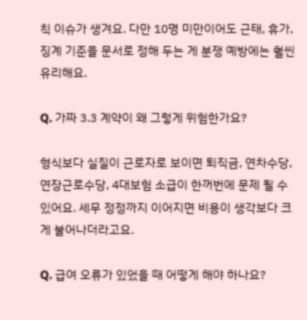칙 이슈가 생겨요. 다만 10명 미만이어도 근태, 휴가, 징계 기준을 문서로 정해 두는 게 분쟁 예방에는 훨씬 유리해요.

Q. 가짜 3.3 계약이 왜 그렇게 위험한가요?

형식보다 실질이 근로자로 보이면 퇴직금, 연차수당, 연장근로수당, 4대보험 소급이 한꺼번에 문제 될 수 있어요. 세무 정정까지 이어지면 비용이 생각보다 크게 불어나더라고요.

Q. 급여 오류가 있었을 때 어떻게 해야 하나요?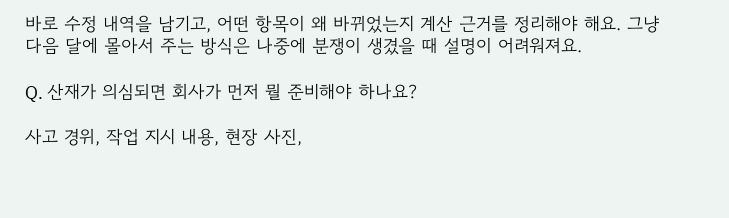바로 수정 내역을 남기고, 어떤 항목이 왜 바뀌었는지 계산 근거를 정리해야 해요. 그냥 다음 달에 몰아서 주는 방식은 나중에 분쟁이 생겼을 때 설명이 어려워져요.

Q. 산재가 의심되면 회사가 먼저 뭘 준비해야 하나요?

사고 경위, 작업 지시 내용, 현장 사진,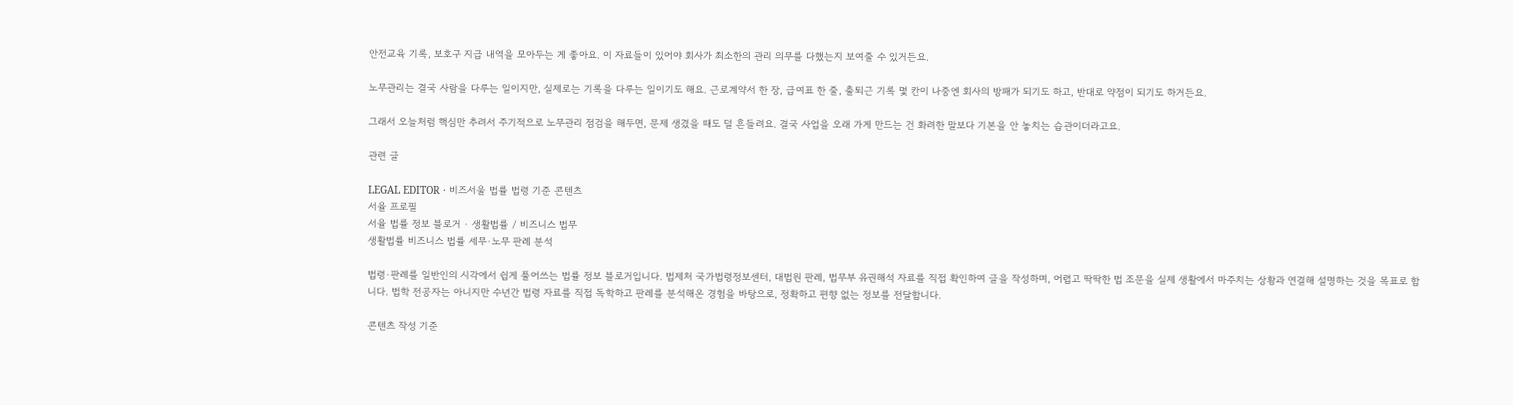안전교육 기록, 보호구 지급 내역을 모아두는 게 좋아요. 이 자료들이 있어야 회사가 최소한의 관리 의무를 다했는지 보여줄 수 있거든요.

노무관리는 결국 사람을 다루는 일이지만, 실제로는 기록을 다루는 일이기도 해요. 근로계약서 한 장, 급여표 한 줄, 출퇴근 기록 몇 칸이 나중엔 회사의 방패가 되기도 하고, 반대로 약점이 되기도 하거든요.

그래서 오늘처럼 핵심만 추려서 주기적으로 노무관리 점검을 해두면, 문제 생겼을 때도 덜 흔들려요. 결국 사업을 오래 가게 만드는 건 화려한 말보다 기본을 안 놓치는 습관이더라고요.

관련 글

LEGAL EDITOR · 비즈서울 법률 법령 기준 콘텐츠
서율 프로필
서율 법률 정보 블로거 · 생활법률 / 비즈니스 법무
생활법률 비즈니스 법률 세무·노무 판례 분석

법령·판례를 일반인의 시각에서 쉽게 풀어쓰는 법률 정보 블로거입니다. 법제처 국가법령정보센터, 대법원 판례, 법무부 유권해석 자료를 직접 확인하여 글을 작성하며, 어렵고 딱딱한 법 조문을 실제 생활에서 마주치는 상황과 연결해 설명하는 것을 목표로 합니다. 법학 전공자는 아니지만 수년간 법령 자료를 직접 독학하고 판례를 분석해온 경험을 바탕으로, 정확하고 편향 없는 정보를 전달합니다.

콘텐츠 작성 기준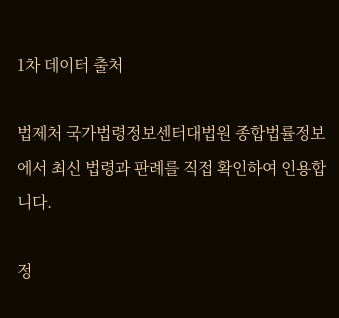1차 데이터 출처

법제처 국가법령정보센터대법원 종합법률정보에서 최신 법령과 판례를 직접 확인하여 인용합니다.

정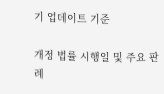기 업데이트 기준

개정 법률 시행일 및 주요 판례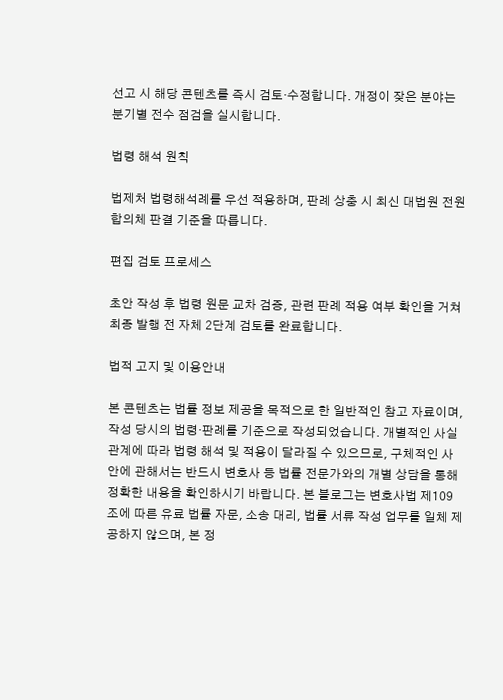선고 시 해당 콘텐츠를 즉시 검토·수정합니다. 개정이 잦은 분야는 분기별 전수 점검을 실시합니다.

법령 해석 원칙

법제처 법령해석례를 우선 적용하며, 판례 상충 시 최신 대법원 전원합의체 판결 기준을 따릅니다.

편집 검토 프로세스

초안 작성 후 법령 원문 교차 검증, 관련 판례 적용 여부 확인을 거쳐 최종 발행 전 자체 2단계 검토를 완료합니다.

법적 고지 및 이용안내

본 콘텐츠는 법률 정보 제공을 목적으로 한 일반적인 참고 자료이며, 작성 당시의 법령·판례를 기준으로 작성되었습니다. 개별적인 사실관계에 따라 법령 해석 및 적용이 달라질 수 있으므로, 구체적인 사안에 관해서는 반드시 변호사 등 법률 전문가와의 개별 상담을 통해 정확한 내용을 확인하시기 바랍니다. 본 블로그는 변호사법 제109조에 따른 유료 법률 자문, 소송 대리, 법률 서류 작성 업무를 일체 제공하지 않으며, 본 정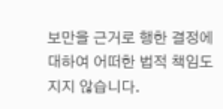보만을 근거로 행한 결정에 대하여 어떠한 법적 책임도 지지 않습니다.